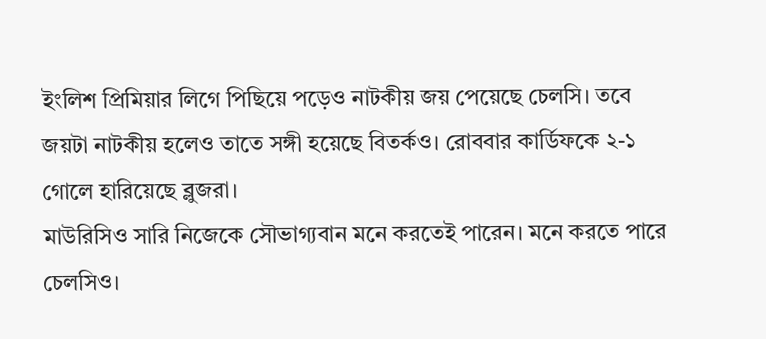ইংলিশ প্রিমিয়ার লিগে পিছিয়ে পড়েও নাটকীয় জয় পেয়েছে চেলসি। তবে জয়টা নাটকীয় হলেও তাতে সঙ্গী হয়েছে বিতর্কও। রোববার কার্ডিফকে ২-১ গোলে হারিয়েছে ব্লুজরা।
মাউরিসিও সারি নিজেকে সৌভাগ্যবান মনে করতেই পারেন। মনে করতে পারে চেলসিও।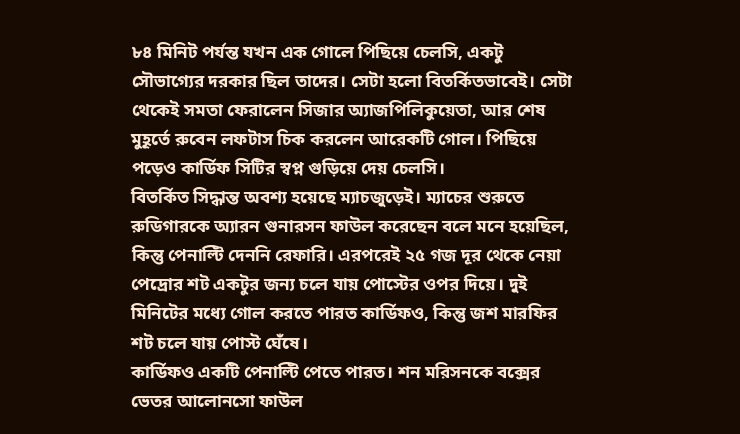৮৪ মিনিট পর্যন্ত যখন এক গোলে পিছিয়ে চেলসি, একটু সৌভাগ্যের দরকার ছিল তাদের। সেটা হলো বিতর্কিতভাবেই। সেটা থেকেই সমতা ফেরালেন সিজার অ্যাজপিলিকুয়েতা, আর শেষ মুহূর্তে রুবেন লফটাস চিক করলেন আরেকটি গোল। পিছিয়ে পড়েও কার্ডিফ সিটির স্বপ্ন গুড়িয়ে দেয় চেলসি।
বিতর্কিত সিদ্ধান্ত অবশ্য হয়েছে ম্যাচজুড়েই। ম্যাচের শুরুতে রুডিগারকে অ্যারন গুনারসন ফাউল করেছেন বলে মনে হয়েছিল, কিন্তু পেনাল্টি দেননি রেফারি। এরপরেই ২৫ গজ দূর থেকে নেয়া পেদ্রোর শট একটুর জন্য চলে যায় পোস্টের ওপর দিয়ে। দুই মিনিটের মধ্যে গোল করতে পারত কার্ডিফও, কিন্তু জশ মারফির শট চলে যায় পোস্ট ঘেঁষে।
কার্ডিফও একটি পেনাল্টি পেতে পারত। শন মরিসনকে বক্সের ভেতর আলোনসো ফাউল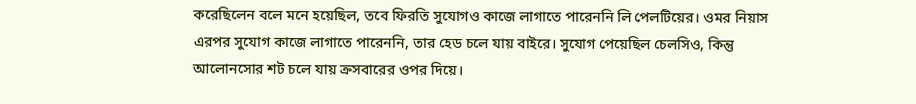করেছিলেন বলে মনে হয়েছিল, তবে ফিরতি সুযোগও কাজে লাগাতে পারেননি লি পেলটিয়ের। ওমর নিয়াস এরপর সুযোগ কাজে লাগাতে পারেননি, তার হেড চলে যায় বাইরে। সুযোগ পেয়েছিল চেলসিও, কিন্তু আলোনসোর শট চলে যায় ক্রসবারের ওপর দিয়ে।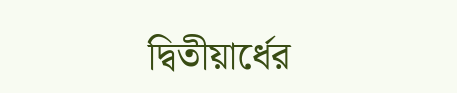দ্বিতীয়ার্ধের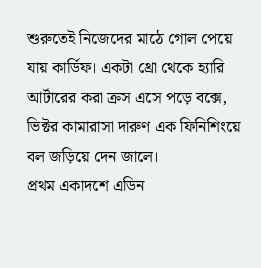শুরুতেই নিজেদের মাঠে গোল পেয়ে যায় কার্ডিফ। একটা থ্রো থেকে হ্যারি আর্টারের করা ক্রস এসে পড়ে বক্সে, ভিক্টর কামারাসা দারুণ এক ফিনিশিংয়ে বল জড়িয়ে দেন জালে।
প্রথম একাদশে এডিন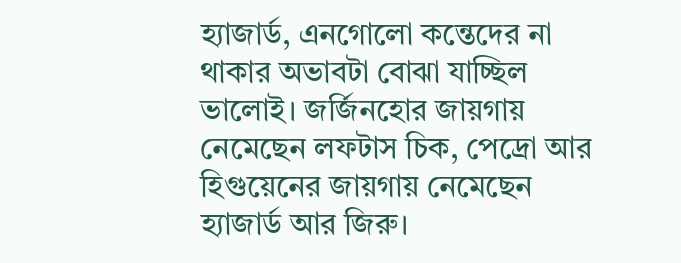হ্যাজার্ড, এনগোলো কন্তেদের না থাকার অভাবটা বোঝা যাচ্ছিল ভালোই। জর্জিনহোর জায়গায় নেমেছেন লফটাস চিক, পেদ্রো আর হিগুয়েনের জায়গায় নেমেছেন হ্যাজার্ড আর জিরু।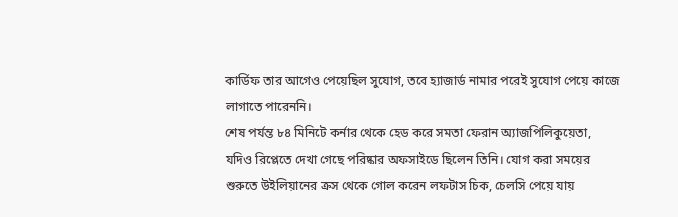কার্ডিফ তার আগেও পেয়েছিল সুযোগ, তবে হ্যাজার্ড নামার পরেই সুযোগ পেয়ে কাজে লাগাতে পারেননি।
শেষ পর্যন্ত ৮৪ মিনিটে কর্নার থেকে হেড করে সমতা ফেরান অ্যাজপিলিকুয়েতা, যদিও রিপ্লেতে দেখা গেছে পরিষ্কার অফসাইডে ছিলেন তিনি। যোগ করা সময়ের শুরুতে উইলিয়ানের ক্রস থেকে গোল করেন লফটাস চিক, চেলসি পেয়ে যায়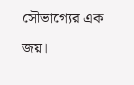সৌভাগ্যের এক জয়।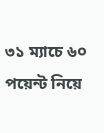৩১ ম্যাচে ৬০ পয়েন্ট নিয়ে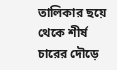তালিকার ছয়ে থেকে শীর্ষ চারের দৌড়ে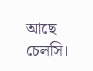আছে চেলসি।